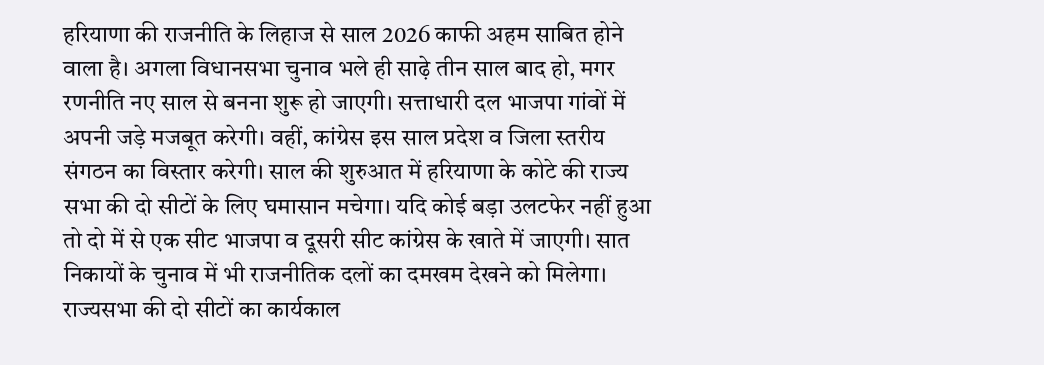हरियाणा की राजनीति के लिहाज से साल 2026 काफी अहम साबित होने वाला है। अगला विधानसभा चुनाव भले ही साढ़े तीन साल बाद हो, मगर रणनीति नए साल से बनना शुरू हो जाएगी। सत्ताधारी दल भाजपा गांवों में अपनी जड़े मजबूत करेगी। वहीं, कांग्रेस इस साल प्रदेश व जिला स्तरीय संगठन का विस्तार करेगी। साल की शुरुआत में हरियाणा के कोटे की राज्य सभा की दो सीटों के लिए घमासान मचेगा। यदि कोई बड़ा उलटफेर नहीं हुआ तो दो में से एक सीट भाजपा व दूसरी सीट कांग्रेस के खाते में जाएगी। सात निकायों के चुनाव में भी राजनीतिक दलों का दमखम देखने को मिलेगा। राज्यसभा की दो सीटों का कार्यकाल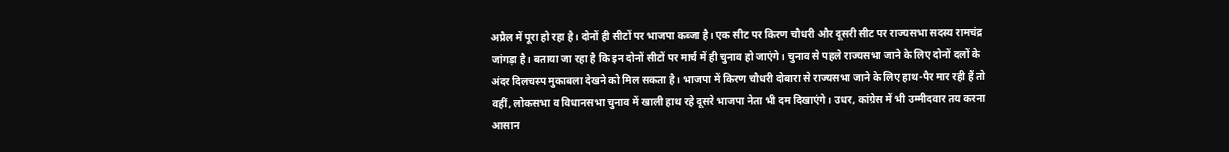अप्रैल में पूरा हो रहा है। दोनों ही सीटों पर भाजपा कब्जा है। एक सीट पर किरण चौधरी और दूसरी सीट पर राज्यसभा सदस्य रामचंद्र जांगड़ा है। बताया जा रहा है कि इन दोनों सीटों पर मार्च में ही चुनाव हो जाएंगे। चुनाव से पहले राज्यसभा जाने के लिए दोनों दलों के अंदर दिलचस्प मुकाबला देखने को मिल सकता है। भाजपा में किरण चौधरी दोबारा से राज्यसभा जाने के लिए हाथ-पैर मार रही हैं तो वहीं, लोकसभा व विधानसभा चुनाव में खाली हाथ रहे दूसरे भाजपा नेता भी दम दिखाएंगे। उधर, कांग्रेस में भी उम्मीदवार तय करना आसान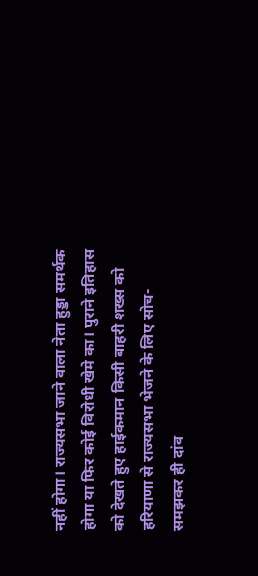नहीं होगा। राज्यसभा जाने वाला नेता हुड्डा समर्थक होगा या फिर कोई विरोधी खेमे का। पुराने इतिहास को देखते हुए हाईकमान किसी बाहरी शख्स को हरियाणा से राज्यसभा भेजने के लिए सोच-समझकर ही दांव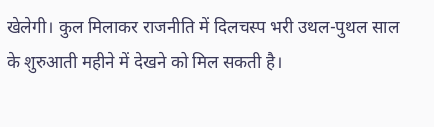खेलेगी। कुल मिलाकर राजनीति में दिलचस्प भरी उथल-पुथल साल के शुरुआती महीने में देखने को मिल सकती है।